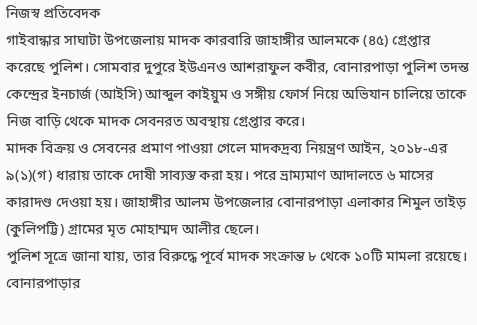নিজস্ব প্রতিবেদক
গাইবান্ধার সাঘাটা উপজেলায় মাদক কারবারি জাহাঙ্গীর আলমকে (৪৫) গ্রেপ্তার করেছে পুলিশ। সোমবার দুপুরে ইউএনও আশরাফুল কবীর, বোনারপাড়া পুলিশ তদন্ত কেন্দ্রের ইনচার্জ (আইসি) আব্দুল কাইয়ুম ও সঙ্গীয় ফোর্স নিয়ে অভিযান চালিয়ে তাকে নিজ বাড়ি থেকে মাদক সেবনরত অবস্থায় গ্রেপ্তার করে।
মাদক বিক্রয় ও সেবনের প্রমাণ পাওয়া গেলে মাদকদ্রব্য নিয়ন্ত্রণ আইন, ২০১৮-এর ৯(১)(গ) ধারায় তাকে দোষী সাব্যস্ত করা হয়। পরে ভ্রাম্যমাণ আদালতে ৬ মাসের কারাদণ্ড দেওয়া হয়। জাহাঙ্গীর আলম উপজেলার বোনারপাড়া এলাকার শিমুল তাইড় (কুলিপট্টি) গ্রামের মৃত মোহাম্মদ আলীর ছেলে।
পুলিশ সূত্রে জানা যায়, তার বিরুদ্ধে পূর্বে মাদক সংক্রান্ত ৮ থেকে ১০টি মামলা রয়েছে।
বোনারপাড়ার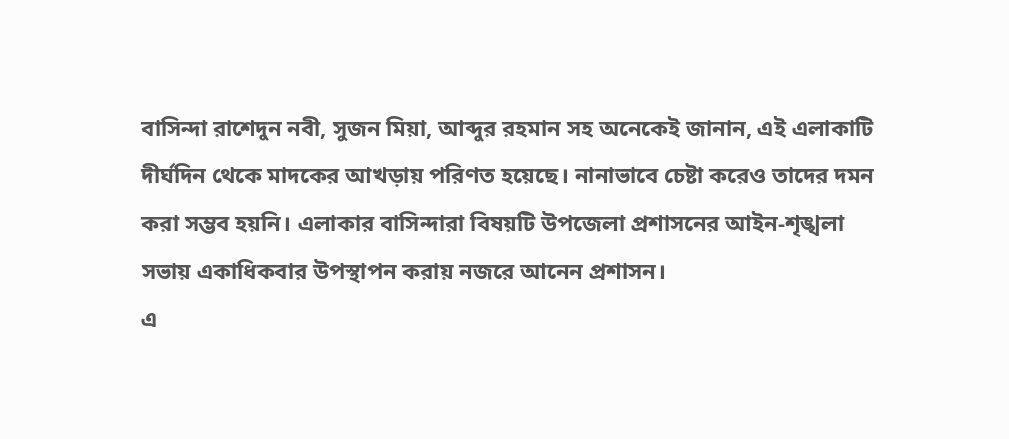বাসিন্দা রাশেদুন নবী, সুজন মিয়া, আব্দুর রহমান সহ অনেকেই জানান, এই এলাকাটি দীর্ঘদিন থেকে মাদকের আখড়ায় পরিণত হয়েছে। নানাভাবে চেষ্টা করেও তাদের দমন করা সম্ভব হয়নি। এলাকার বাসিন্দারা বিষয়টি উপজেলা প্রশাসনের আইন-শৃঙ্খলা সভায় একাধিকবার উপস্থাপন করায় নজরে আনেন প্রশাসন।
এ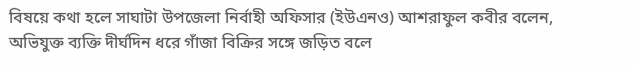বিষয়ে কথা হলে সাঘাটা উপজেলা নির্বাহী অফিসার (ইউএনও) আশরাফুল কবীর বলেন, অভিযুক্ত ব্যক্তি দীর্ঘদিন ধরে গাঁজা বিক্রির সঙ্গে জড়িত বলে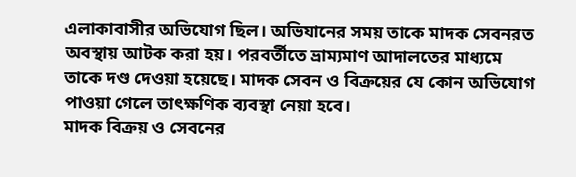এলাকাবাসীর অভিযোগ ছিল। অভিযানের সময় তাকে মাদক সেবনরত অবস্থায় আটক করা হয়। পরবর্তীতে ভ্রাম্যমাণ আদালতের মাধ্যমে তাকে দণ্ড দেওয়া হয়েছে। মাদক সেবন ও বিক্রয়ের যে কোন অভিযোগ পাওয়া গেলে তাৎক্ষণিক ব্যবস্থা নেয়া হবে।
মাদক বিক্রয় ও সেবনের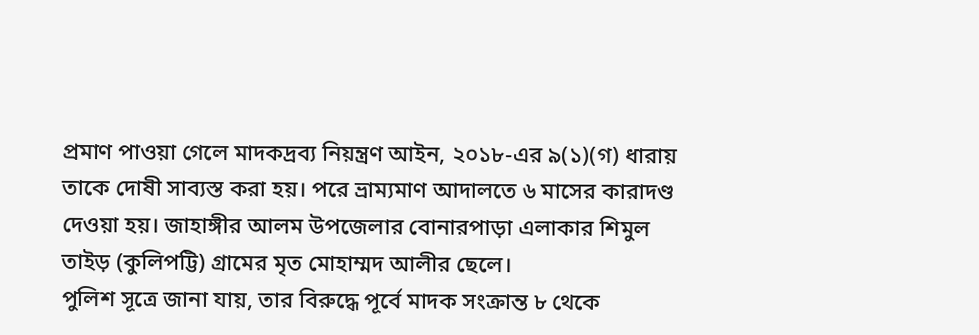প্রমাণ পাওয়া গেলে মাদকদ্রব্য নিয়ন্ত্রণ আইন, ২০১৮-এর ৯(১)(গ) ধারায় তাকে দোষী সাব্যস্ত করা হয়। পরে ভ্রাম্যমাণ আদালতে ৬ মাসের কারাদণ্ড দেওয়া হয়। জাহাঙ্গীর আলম উপজেলার বোনারপাড়া এলাকার শিমুল তাইড় (কুলিপট্টি) গ্রামের মৃত মোহাম্মদ আলীর ছেলে।
পুলিশ সূত্রে জানা যায়, তার বিরুদ্ধে পূর্বে মাদক সংক্রান্ত ৮ থেকে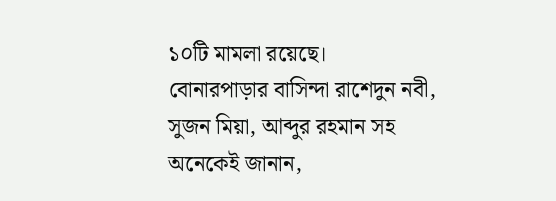১০টি মামলা রয়েছে।
বোনারপাড়ার বাসিন্দা রাশেদুন নবী, সুজন মিয়া, আব্দুর রহমান সহ অনেকেই জানান,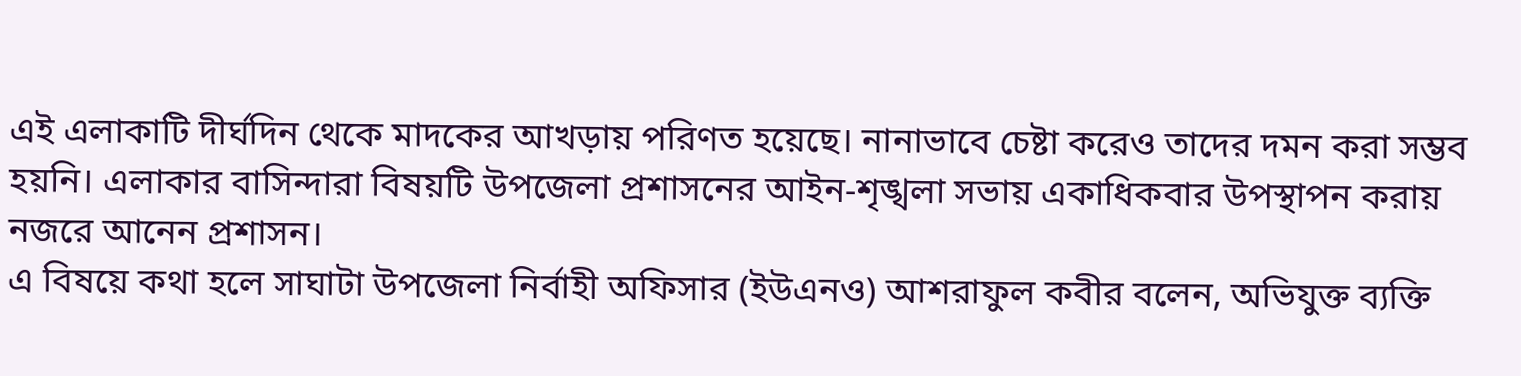এই এলাকাটি দীর্ঘদিন থেকে মাদকের আখড়ায় পরিণত হয়েছে। নানাভাবে চেষ্টা করেও তাদের দমন করা সম্ভব হয়নি। এলাকার বাসিন্দারা বিষয়টি উপজেলা প্রশাসনের আইন-শৃঙ্খলা সভায় একাধিকবার উপস্থাপন করায় নজরে আনেন প্রশাসন।
এ বিষয়ে কথা হলে সাঘাটা উপজেলা নির্বাহী অফিসার (ইউএনও) আশরাফুল কবীর বলেন, অভিযুক্ত ব্যক্তি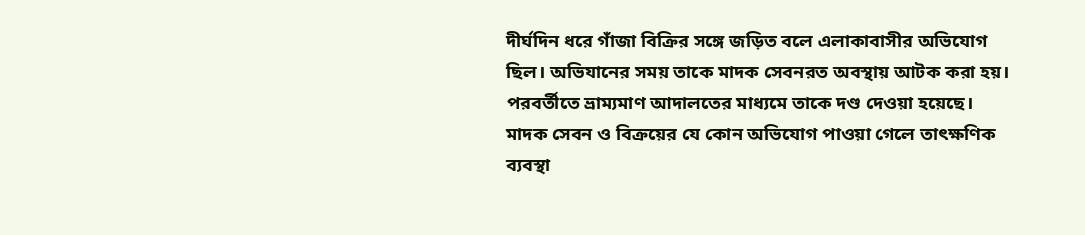দীর্ঘদিন ধরে গাঁজা বিক্রির সঙ্গে জড়িত বলে এলাকাবাসীর অভিযোগ ছিল। অভিযানের সময় তাকে মাদক সেবনরত অবস্থায় আটক করা হয়। পরবর্তীতে ভ্রাম্যমাণ আদালতের মাধ্যমে তাকে দণ্ড দেওয়া হয়েছে। মাদক সেবন ও বিক্রয়ের যে কোন অভিযোগ পাওয়া গেলে তাৎক্ষণিক ব্যবস্থা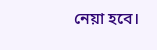নেয়া হবে।